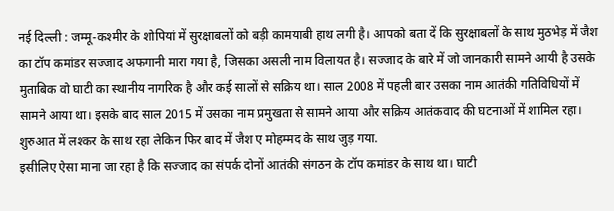नई दिल्ली : जम्मू-कश्मीर के शोपियां में सुरक्षाबलों को बड़ी कामयाबी हाथ लगी है। आपको बता दें कि सुरक्षाबलों के साथ मुठभेड़ में जैश का टॉप कमांडर सज्जाद अफगानी मारा गया है, जिसका असली नाम विलायत है। सज्जाद के बारे में जो जानकारी सामने आयी है उसके मुताबिक वो घाटी का स्थानीय नागरिक है और कई सालों से सक्रिय था। साल 2008 में पहली बार उसका नाम आतंकी गतिविधियों में सामने आया था। इसके बाद साल 2015 में उसका नाम प्रमुखता से सामने आया और सक्रिय आतंकवाद की घटनाओं में शामिल रहा। शुरुआत में लश्कर के साथ रहा लेकिन फिर बाद में जैश ए मोहम्मद के साथ जुड़ गया.
इसीलिए ऐसा माना जा रहा है कि सज्जाद का संपर्क दोनों आतंकी संगठन के टॉप कमांडर के साथ था। घाटी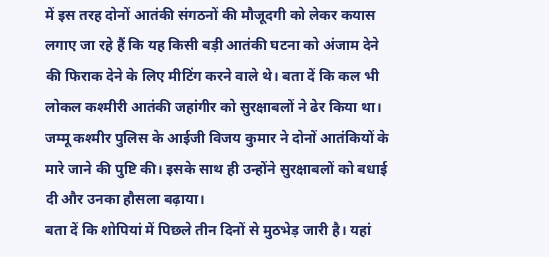में इस तरह दोनों आतंकी संगठनों की मौजूदगी को लेकर कयास लगाए जा रहे हैं कि यह किसी बड़ी आतंकी घटना को अंजाम देने की फिराक देने के लिए मीटिंग करने वाले थे। बता दें कि कल भी लोकल कश्मीरी आतंकी जहांगीर को सुरक्षाबलों ने ढेर किया था। जम्मू कश्मीर पुलिस के आईजी विजय कुमार ने दोनों आतंकियों के मारे जाने की पुष्टि की। इसके साथ ही उन्होंने सुरक्षाबलों को बधाई दी और उनका हौसला बढ़ाया।
बता दें कि शोपियां में पिछले तीन दिनों से मुठभेड़ जारी है। यहां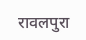रावलपुरा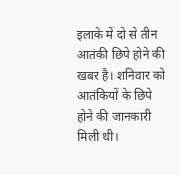इलाके में दो से तीन आतंकी छिपे होने की खबर है। शनिवार को आतंकियों के छिपे होने की जानकारी मिली थी।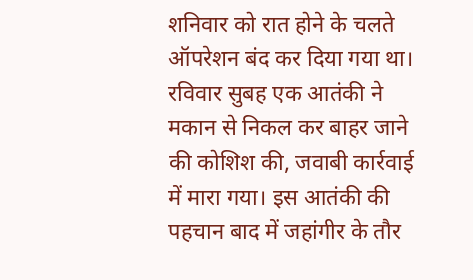शनिवार को रात होने के चलते ऑपरेशन बंद कर दिया गया था। रविवार सुबह एक आतंकी ने मकान से निकल कर बाहर जाने की कोशिश की, जवाबी कार्रवाई में मारा गया। इस आतंकी की पहचान बाद में जहांगीर के तौर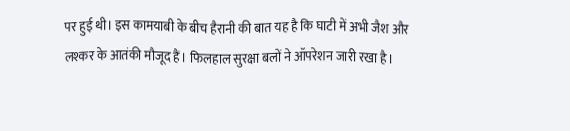पर हुई थी। इस कामयाबी के बीच हैरानी की बात यह है कि घाटी में अभी जैश और लश्कर के आतंकी मौजूद हैं। फिलहाल सुरक्षा बलों ने ऑपरेशन जारी रखा है।